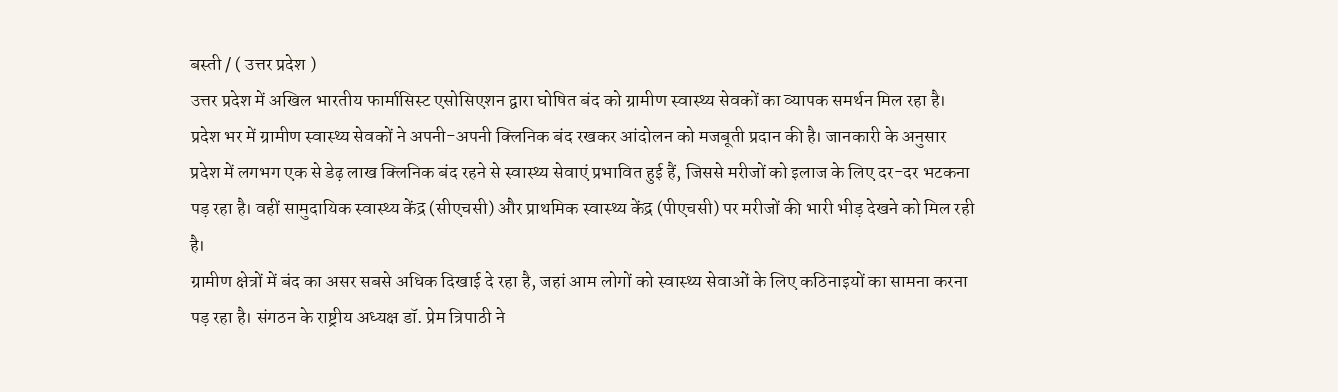बस्ती / ( उत्तर प्रदेश )
उत्तर प्रदेश में अखिल भारतीय फार्मासिस्ट एसोसिएशन द्वारा घोषित बंद को ग्रामीण स्वास्थ्य सेवकों का व्यापक समर्थन मिल रहा है। प्रदेश भर में ग्रामीण स्वास्थ्य सेवकों ने अपनी-अपनी क्लिनिक बंद रखकर आंदोलन को मजबूती प्रदान की है। जानकारी के अनुसार प्रदेश में लगभग एक से डेढ़ लाख क्लिनिक बंद रहने से स्वास्थ्य सेवाएं प्रभावित हुई हैं, जिससे मरीजों को इलाज के लिए दर-दर भटकना पड़ रहा है। वहीं सामुदायिक स्वास्थ्य केंद्र (सीएचसी) और प्राथमिक स्वास्थ्य केंद्र (पीएचसी) पर मरीजों की भारी भीड़ देखने को मिल रही है।
ग्रामीण क्षेत्रों में बंद का असर सबसे अधिक दिखाई दे रहा है, जहां आम लोगों को स्वास्थ्य सेवाओं के लिए कठिनाइयों का सामना करना पड़ रहा है। संगठन के राष्ट्रीय अध्यक्ष डॉ. प्रेम त्रिपाठी ने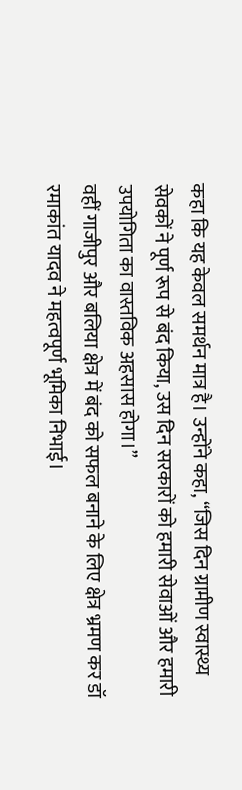कहा कि यह केवल समर्थन मात्र है। उन्होंने कहा, “जिस दिन ग्रामीण स्वास्थ्य सेवकों ने पूर्ण रूप से बंद किया, उस दिन सरकारों को हमारी सेवाओं और हमारी उपयोगिता का वास्तविक अहसास होगा।”
वहीं गाजीपुर और बलिया क्षेत्र में बंद को सफल बनाने के लिए क्षेत्र भ्रमण कर डॉ रमाकांत यादव ने महत्वपूर्ण भूमिका निभाई।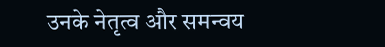उनके नेतृत्व और समन्वय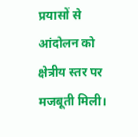प्रयासों से आंदोलन को क्षेत्रीय स्तर पर मजबूती मिली।